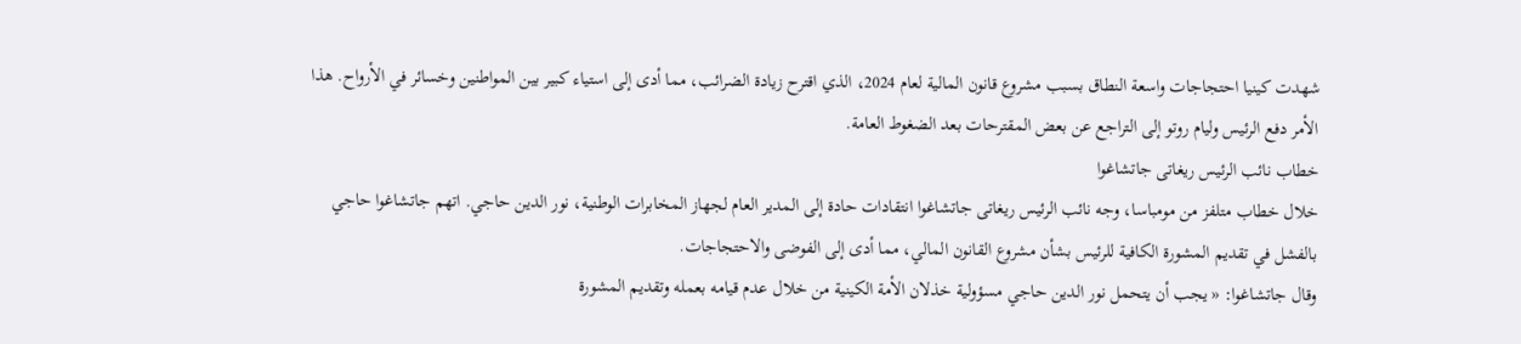شهدت كينيا احتجاجات واسعة النطاق بسبب مشروع قانون المالية لعام 2024، الذي اقترح زيادة الضرائب، مما أدى إلى استياء كبير بين المواطنين وخسائر في الأرواح. هذا الأمر دفع الرئيس وليام روتو إلى التراجع عن بعض المقترحات بعد الضغوط العامة.
خطاب نائب الرئيس ريغاتى جاتشاغوا
خلال خطاب متلفز من مومباسا، وجه نائب الرئيس ريغاتى جاتشاغوا انتقادات حادة إلى المدير العام لجهاز المخابرات الوطنية، نور الدين حاجي. اتهم جاتشاغوا حاجي بالفشل في تقديم المشورة الكافية للرئيس بشأن مشروع القانون المالي، مما أدى إلى الفوضى والاحتجاجات.
وقال جاتشاغوا: « يجب أن يتحمل نور الدين حاجي مسؤولية خذلان الأمة الكينية من خلال عدم قيامه بعمله وتقديم المشورة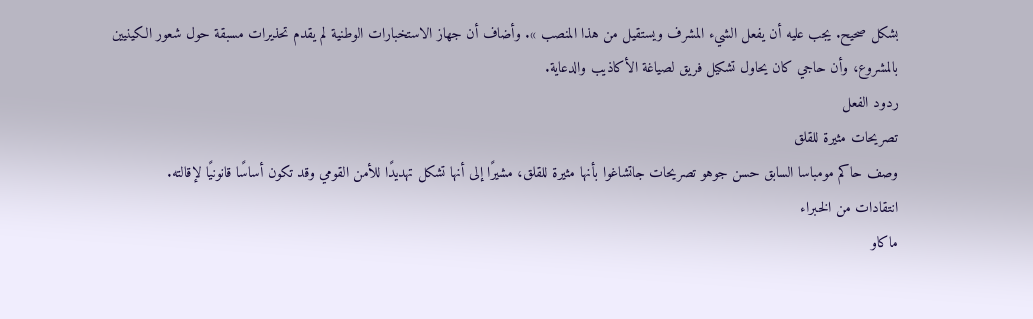بشكل صحيح. يجب عليه أن يفعل الشيء المشرف ويستقيل من هذا المنصب ». وأضاف أن جهاز الاستخبارات الوطنية لم يقدم تحذيرات مسبقة حول شعور الكينيين بالمشروع، وأن حاجي كان يحاول تشكيل فريق لصياغة الأكاذيب والدعاية.
ردود الفعل
تصريحات مثيرة للقلق
وصف حاكم مومباسا السابق حسن جوهو تصريحات جاتشاغوا بأنها مثيرة للقلق، مشيرًا إلى أنها تشكل تهديدًا للأمن القومي وقد تكون أساسًا قانونيًا لإقالته.
انتقادات من الخبراء
ماكاو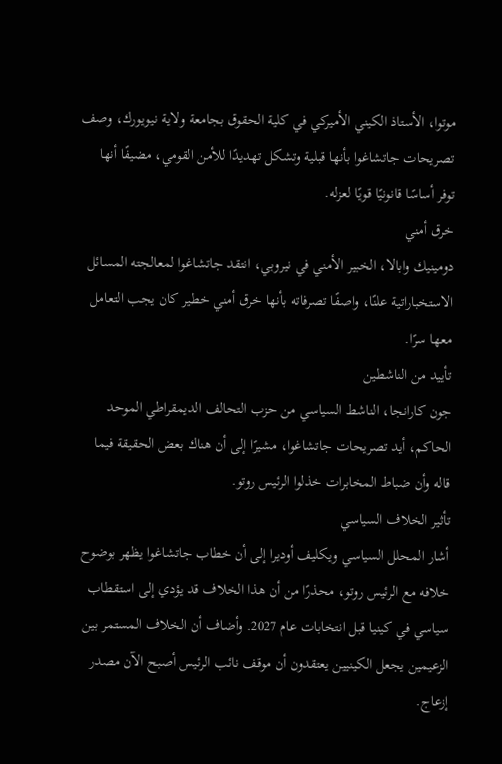موتوا، الأستاذ الكيني الأميركي في كلية الحقوق بجامعة ولاية نيويورك، وصف تصريحات جاتشاغوا بأنها قبلية وتشكل تهديدًا للأمن القومي، مضيفًا أنها توفر أساسًا قانونيًا قويًا لعزله.
خرق أمني
دومينيك وابالا، الخبير الأمني في نيروبي، انتقد جاتشاغوا لمعالجته المسائل الاستخباراتية علنًا، واصفًا تصرفاته بأنها خرق أمني خطير كان يجب التعامل معها سرًا.
تأييد من الناشطين
جون كارانجا، الناشط السياسي من حزب التحالف الديمقراطي الموحد الحاكم، أيد تصريحات جاتشاغوا، مشيرًا إلى أن هناك بعض الحقيقة فيما قاله وأن ضباط المخابرات خذلوا الرئيس روتو.
تأثير الخلاف السياسي
أشار المحلل السياسي ويكليف أوديرا إلى أن خطاب جاتشاغوا يظهر بوضوح خلافه مع الرئيس روتو، محذرًا من أن هذا الخلاف قد يؤدي إلى استقطاب سياسي في كينيا قبل انتخابات عام 2027. وأضاف أن الخلاف المستمر بين الزعيمين يجعل الكينيين يعتقدون أن موقف نائب الرئيس أصبح الآن مصدر إزعاج.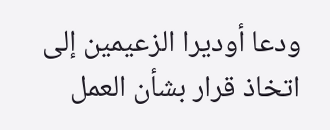ودعا أوديرا الزعيمين إلى اتخاذ قرار بشأن العمل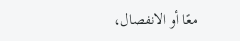معًا أو الانفصال،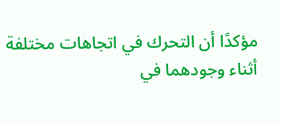مؤكدًا أن التحرك في اتجاهات مختلفة أثناء وجودهما في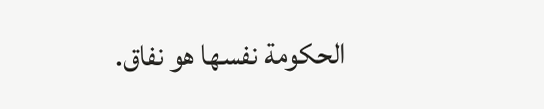الحكومة نفسها هو نفاق.